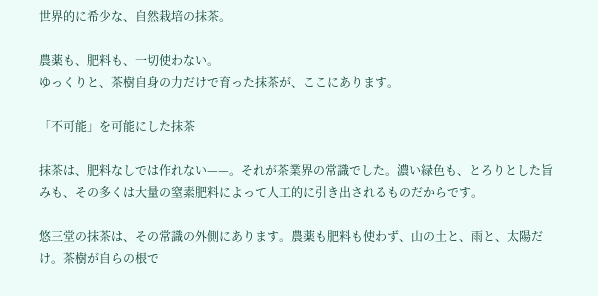世界的に希少な、自然栽培の抹茶。

農薬も、肥料も、一切使わない。
ゆっくりと、茶樹自身の力だけで育った抹茶が、ここにあります。

「不可能」を可能にした抹茶

抹茶は、肥料なしでは作れない——。それが茶業界の常識でした。濃い緑色も、とろりとした旨みも、その多くは大量の窒素肥料によって人工的に引き出されるものだからです。

悠三堂の抹茶は、その常識の外側にあります。農薬も肥料も使わず、山の土と、雨と、太陽だけ。茶樹が自らの根で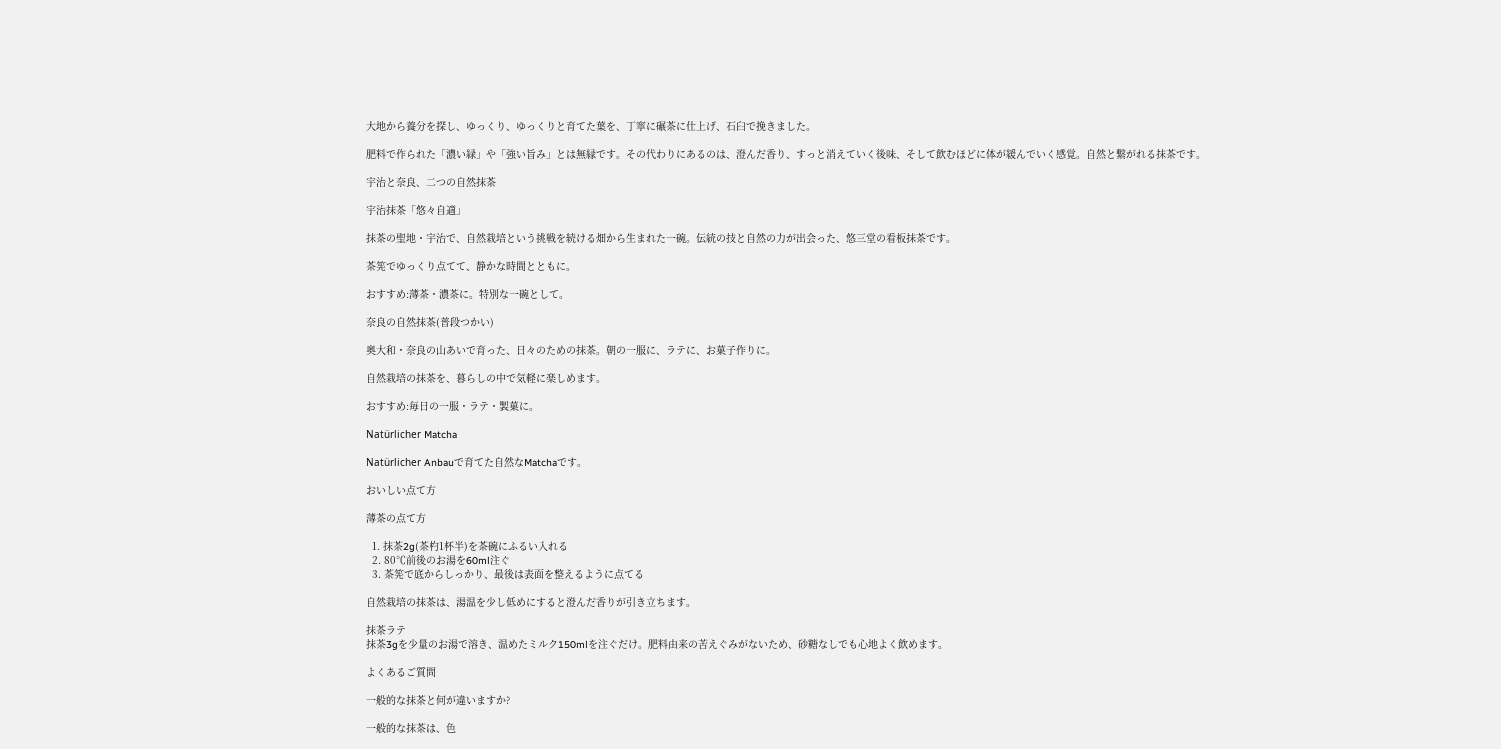大地から養分を探し、ゆっくり、ゆっくりと育てた葉を、丁寧に碾茶に仕上げ、石臼で挽きました。

肥料で作られた「濃い緑」や「強い旨み」とは無縁です。その代わりにあるのは、澄んだ香り、すっと消えていく後味、そして飲むほどに体が緩んでいく感覚。自然と繋がれる抹茶です。

宇治と奈良、二つの自然抹茶

宇治抹茶「悠々自適」

抹茶の聖地・宇治で、自然栽培という挑戦を続ける畑から生まれた一碗。伝統の技と自然の力が出会った、悠三堂の看板抹茶です。

茶筅でゆっくり点てて、静かな時間とともに。

おすすめ:薄茶・濃茶に。特別な一碗として。

奈良の自然抹茶(普段つかい)

奥大和・奈良の山あいで育った、日々のための抹茶。朝の一服に、ラテに、お菓子作りに。

自然栽培の抹茶を、暮らしの中で気軽に楽しめます。

おすすめ:毎日の一服・ラテ・製菓に。

Natürlicher Matcha

Natürlicher Anbauで育てた自然なMatchaです。

おいしい点て方

薄茶の点て方

  1. 抹茶2g(茶杓1杯半)を茶碗にふるい入れる
  2. 80℃前後のお湯を60ml注ぐ
  3. 茶筅で底からしっかり、最後は表面を整えるように点てる

自然栽培の抹茶は、湯温を少し低めにすると澄んだ香りが引き立ちます。

抹茶ラテ
抹茶3gを少量のお湯で溶き、温めたミルク150mlを注ぐだけ。肥料由来の苦えぐみがないため、砂糖なしでも心地よく飲めます。

よくあるご質問

一般的な抹茶と何が違いますか?

一般的な抹茶は、色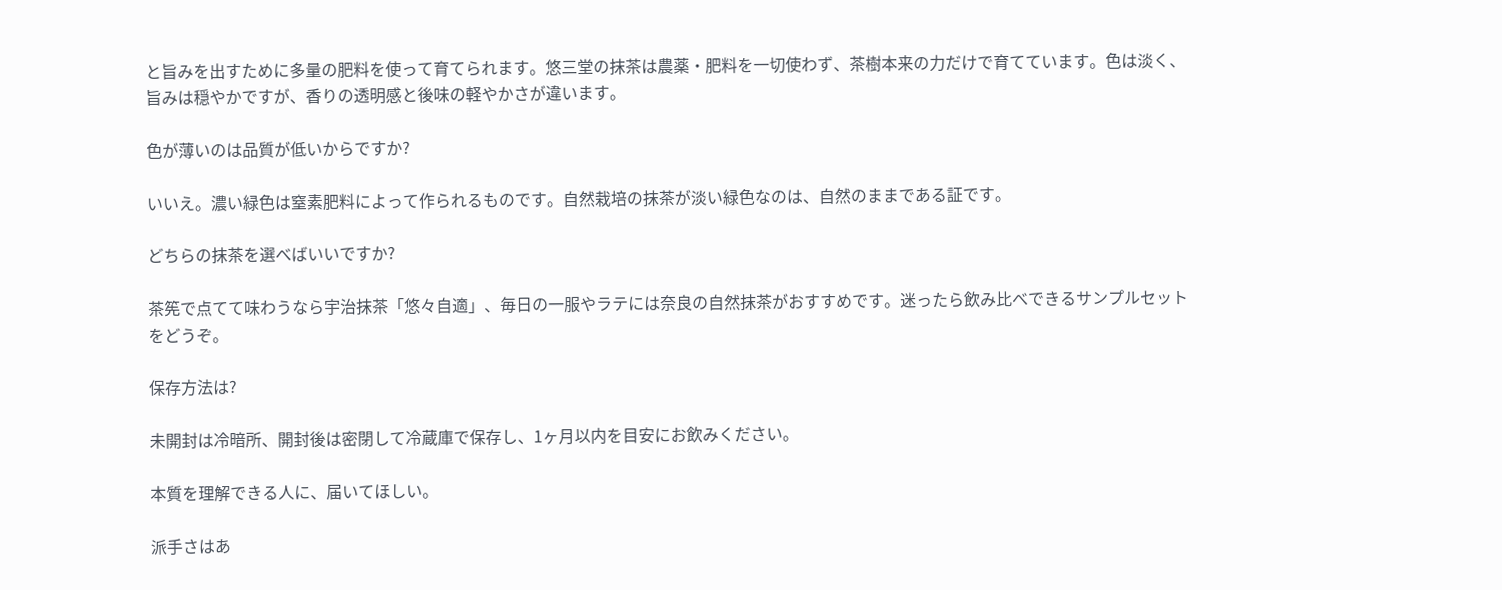と旨みを出すために多量の肥料を使って育てられます。悠三堂の抹茶は農薬・肥料を一切使わず、茶樹本来の力だけで育てています。色は淡く、旨みは穏やかですが、香りの透明感と後味の軽やかさが違います。

色が薄いのは品質が低いからですか?

いいえ。濃い緑色は窒素肥料によって作られるものです。自然栽培の抹茶が淡い緑色なのは、自然のままである証です。

どちらの抹茶を選べばいいですか?

茶筅で点てて味わうなら宇治抹茶「悠々自適」、毎日の一服やラテには奈良の自然抹茶がおすすめです。迷ったら飲み比べできるサンプルセットをどうぞ。

保存方法は?

未開封は冷暗所、開封後は密閉して冷蔵庫で保存し、1ヶ月以内を目安にお飲みください。

本質を理解できる人に、届いてほしい。

派手さはあ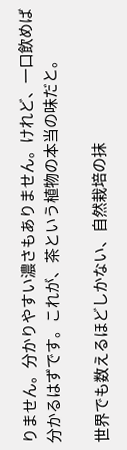りません。分かりやすい濃さもありません。けれど、一口飲めば分かるはずです。これが、茶という植物の本当の味だと。

世界でも数えるほどしかない、自然栽培の抹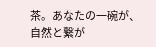茶。あなたの一碗が、自然と繋が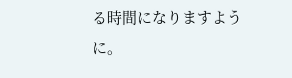る時間になりますように。